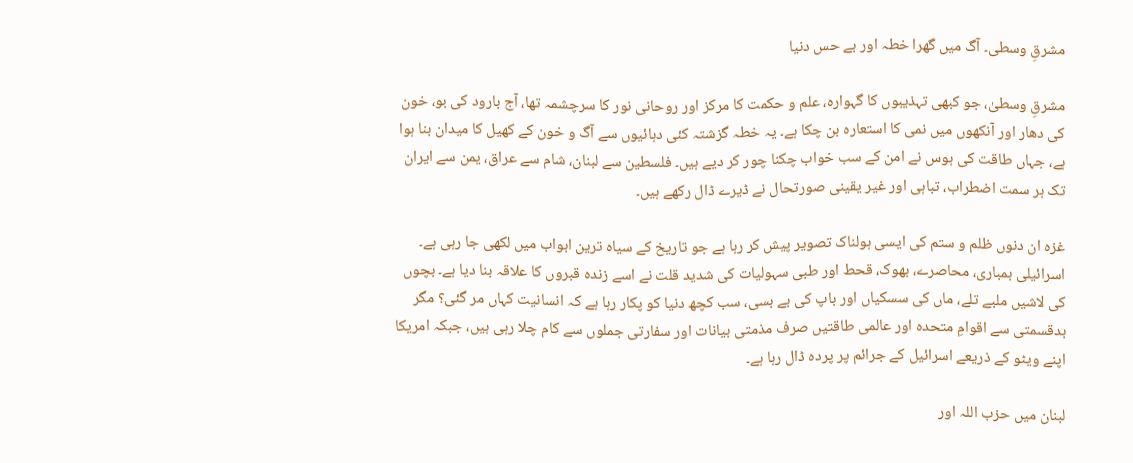مشرقِ وسطی۔ آگ میں گھرا خطہ اور بے حس دنیا

مشرقِ وسطیٰ، جو کبھی تہذیبوں کا گہوارہ، علم و حکمت کا مرکز اور روحانی نور کا سرچشمہ تھا، آج بارود کی بو، خون کی دھار اور آنکھوں میں نمی کا استعارہ بن چکا ہے۔ یہ خطہ گزشتہ کئی دہائیوں سے آگ و خون کے کھیل کا میدان بنا ہوا ہے، جہاں طاقت کی ہوس نے امن کے سب خواب چکنا چور کر دیے ہیں۔ فلسطین سے لبنان، شام سے عراق، یمن سے ایران تک ہر سمت اضطراب، تباہی اور غیر یقینی صورتحال نے ڈیرے ڈال رکھے ہیں۔

غزہ ان دنوں ظلم و ستم کی ایسی ہولناک تصویر پیش کر رہا ہے جو تاریخ کے سیاہ ترین ابواب میں لکھی جا رہی ہے۔ اسرائیلی بمباری، محاصرے، بھوک، قحط اور طبی سہولیات کی شدید قلت نے اسے زندہ قبروں کا علاقہ بنا دیا ہے۔ بچوں کی لاشیں ملبے تلے، ماں کی سسکیاں اور باپ کی بے بسی، سب کچھ دنیا کو پکار رہا ہے کہ انسانیت کہاں مر گئی؟ مگر بدقسمتی سے اقوامِ متحدہ اور عالمی طاقتیں صرف مذمتی بیانات اور سفارتی جملوں سے کام چلا رہی ہیں، جبکہ امریکا اپنے ویٹو کے ذریعے اسرائیل کے جرائم پر پردہ ڈال رہا ہے۔

لبنان میں حزب اللہ اور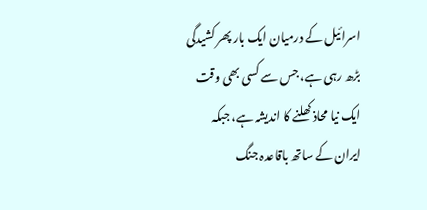اسرائیل کے درمیان ایک بار پھر کشیدگی بڑھ رہی ہے، جس سے کسی بھی وقت ایک نیا محاذ کھلنے کا اندیشہ ہے، جبکہ ایران کے ساتھ باقاعدہ جنگ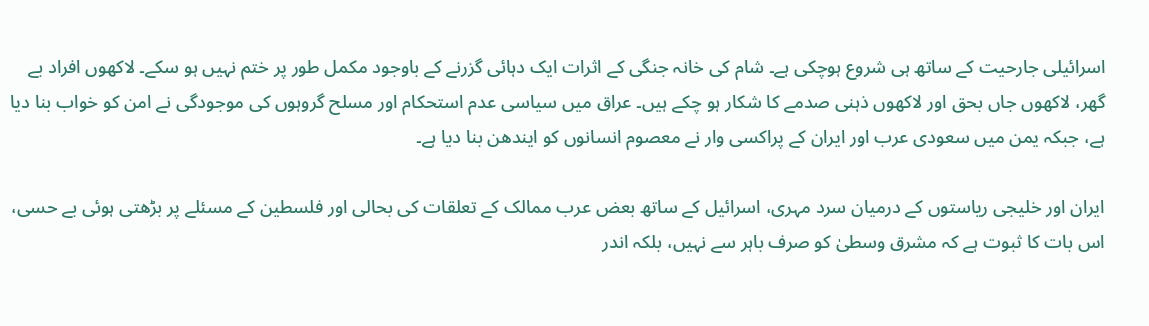اسرائیلی جارحیت کے ساتھ ہی شروع ہوچکی ہے۔ شام کی خانہ جنگی کے اثرات ایک دہائی گزرنے کے باوجود مکمل طور پر ختم نہیں ہو سکے۔ لاکھوں افراد بے گھر، لاکھوں جاں بحق اور لاکھوں ذہنی صدمے کا شکار ہو چکے ہیں۔ عراق میں سیاسی عدم استحکام اور مسلح گروہوں کی موجودگی نے امن کو خواب بنا دیا ہے، جبکہ یمن میں سعودی عرب اور ایران کے پراکسی وار نے معصوم انسانوں کو ایندھن بنا دیا ہے۔

ایران اور خلیجی ریاستوں کے درمیان سرد مہری، اسرائیل کے ساتھ بعض عرب ممالک کے تعلقات کی بحالی اور فلسطین کے مسئلے پر بڑھتی ہوئی بے حسی، اس بات کا ثبوت ہے کہ مشرق وسطیٰ کو صرف باہر سے نہیں، بلکہ اندر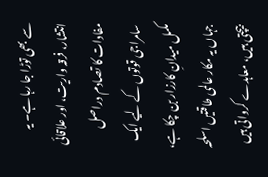سے بھی توڑا جا رہا ہے۔ یہ انتشار، فرقہ واریت، اور علاقائی مفادات کا تصادم دراصل سامراجی قوتوں کے لیے ایک مکمل میدانِ کارزار بن چکا ہے، جہاں یہ مکار عالمی طاقتیں اسلحہ بیچتی ہیں، معاہدے کرواتی ہیں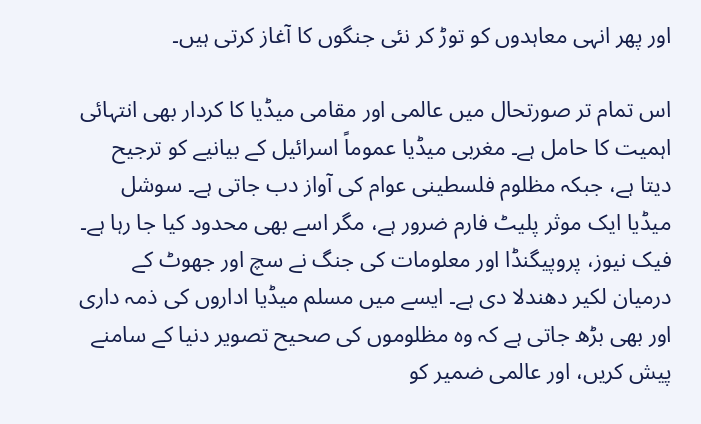اور پھر انہی معاہدوں کو توڑ کر نئی جنگوں کا آغاز کرتی ہیں۔

اس تمام تر صورتحال میں عالمی اور مقامی میڈیا کا کردار بھی انتہائی اہمیت کا حامل ہے۔ مغربی میڈیا عموماً اسرائیل کے بیانیے کو ترجیح دیتا ہے، جبکہ مظلوم فلسطینی عوام کی آواز دب جاتی ہے۔ سوشل میڈیا ایک موثر پلیٹ فارم ضرور ہے، مگر اسے بھی محدود کیا جا رہا ہے۔ فیک نیوز، پروپیگنڈا اور معلومات کی جنگ نے سچ اور جھوٹ کے درمیان لکیر دھندلا دی ہے۔ ایسے میں مسلم میڈیا اداروں کی ذمہ داری اور بھی بڑھ جاتی ہے کہ وہ مظلوموں کی صحیح تصویر دنیا کے سامنے پیش کریں، اور عالمی ضمیر کو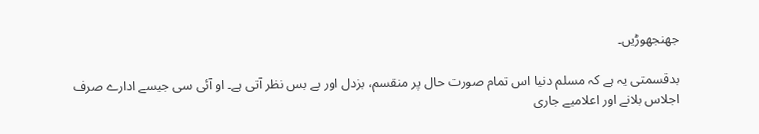جھنجھوڑیں۔

بدقسمتی یہ ہے کہ مسلم دنیا اس تمام صورت حال پر منقسم، بزدل اور بے بس نظر آتی ہے۔ او آئی سی جیسے ادارے صرف اجلاس بلانے اور اعلامیے جاری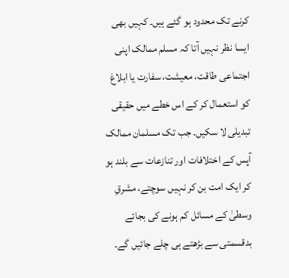کرنے تک محدود ہو گئے ہیں۔ کہیں بھی ایسا نظر نہیں آتا کہ مسلم ممالک اپنی اجتماعی طاقت، معیشت، سفارت یا ابلاغ کو استعمال کر کے اس خطے میں حقیقی تبدیلی لا سکیں۔ جب تک مسلمان ممالک آپس کے اختلافات اور تنازعات سے بلند ہو کر ایک امت بن کر نہیں سوچتے، مشرقِ وسطیٰ کے مسائل کم ہونے کی بجائے بدقسمتی سے بڑھتے ہی چلے جائیں گے۔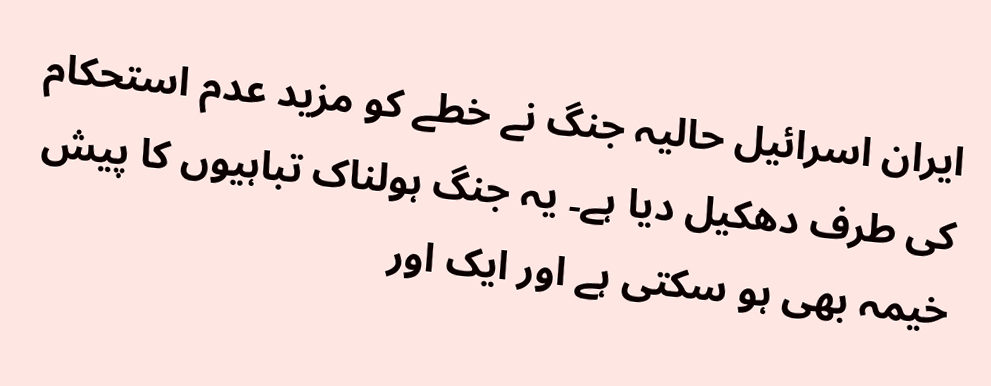ایران اسرائیل حالیہ جنگ نے خطے کو مزید عدم استحکام کی طرف دھکیل دیا ہے۔ یہ جنگ ہولناک تباہیوں کا پیش خیمہ بھی ہو سکتی ہے اور ایک اور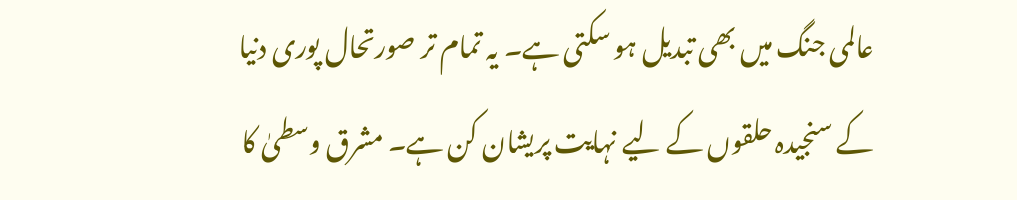عالمی جنگ میں بھی تبدیل ہو سکتی ہے۔ یہ تمام تر صورتحال پوری دنیا کے سنجیدہ حلقوں کے لیے نہایت پریشان کن ہے۔ مشرق وسطیٰ کا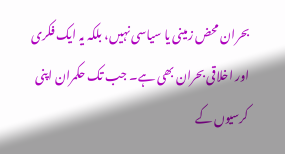بحران محض زمینی یا سیاسی نہیں، بلکہ یہ ایک فکری اور اخلاقی بحران بھی ہے۔ جب تک حکمران اپنی کرسیوں کے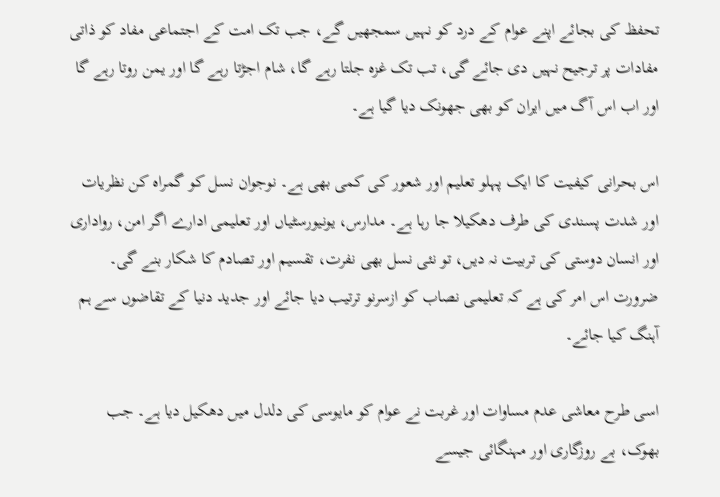تحفظ کی بجائے اپنے عوام کے درد کو نہیں سمجھیں گے، جب تک امت کے اجتماعی مفاد کو ذاتی مفادات پر ترجیح نہیں دی جائے گی، تب تک غزہ جلتا رہے گا، شام اجڑتا رہے گا اور یمن روتا رہے گا اور اب اس آگ میں ایران کو بھی جھونک دیا گیا ہے۔

اس بحرانی کیفیت کا ایک پہلو تعلیم اور شعور کی کمی بھی ہے۔ نوجوان نسل کو گمراہ کن نظریات اور شدت پسندی کی طرف دھکیلا جا رہا ہے۔ مدارس، یونیورسٹیاں اور تعلیمی ادارے اگر امن، رواداری اور انسان دوستی کی تربیت نہ دیں، تو نئی نسل بھی نفرت، تقسیم اور تصادم کا شکار بنے گی۔ ضرورت اس امر کی ہے کہ تعلیمی نصاب کو ازسرنو ترتیب دیا جائے اور جدید دنیا کے تقاضوں سے ہم آہنگ کیا جائے۔

اسی طرح معاشی عدم مساوات اور غربت نے عوام کو مایوسی کی دلدل میں دھکیل دیا ہے۔ جب بھوک، بے روزگاری اور مہنگائی جیسے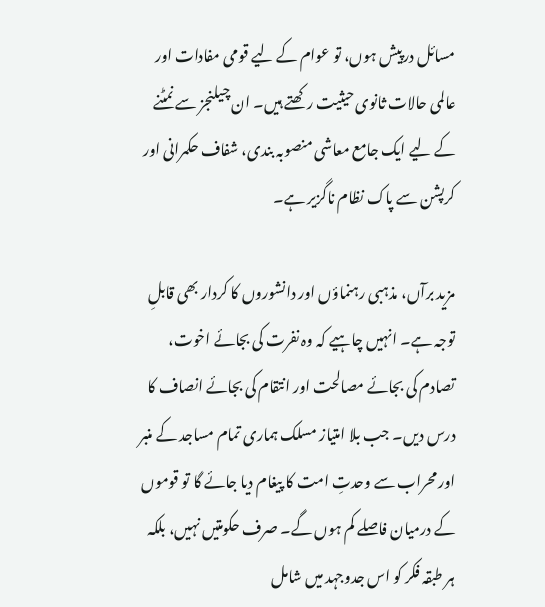مسائل درپیش ہوں، تو عوام کے لیے قومی مفادات اور عالمی حالات ثانوی حیثیت رکھتے ہیں۔ ان چیلنجز سے نمٹنے کے لیے ایک جامع معاشی منصوبہ بندی، شفاف حکمرانی اور کرپشن سے پاک نظام ناگزیر ہے۔

مزید برآں، مذہبی رہنماؤں اور دانشوروں کا کردار بھی قابلِ توجہ ہے۔ انہیں چاہیے کہ وہ نفرت کی بجائے اخوت، تصادم کی بجائے مصالحت اور انتقام کی بجائے انصاف کا درس دیں۔ جب بلا امتیاز مسلک ہماری تمام مساجد کے منبر اور محراب سے وحدتِ امت کا پیغام دیا جائے گا تو قوموں کے درمیان فاصلے کم ہوں گے۔ صرف حکومتیں نہیں، بلکہ ہر طبقہ فکر کو اس جدوجہد میں شامل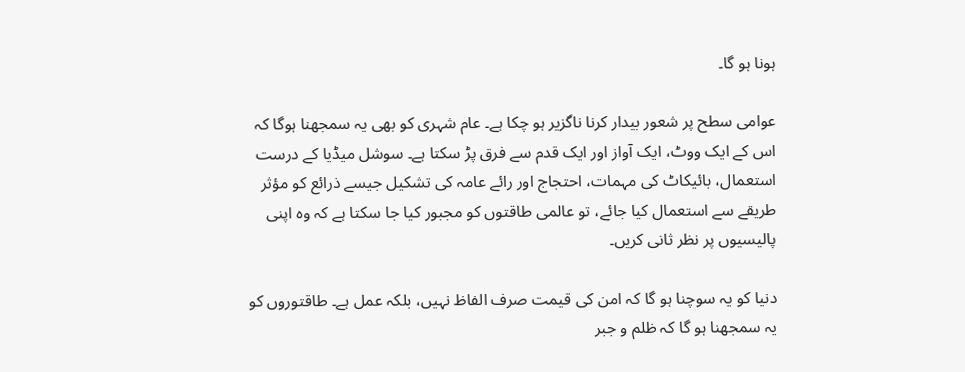ہونا ہو گا۔

عوامی سطح پر شعور بیدار کرنا ناگزیر ہو چکا ہے۔ عام شہری کو بھی یہ سمجھنا ہوگا کہ اس کے ایک ووٹ، ایک آواز اور ایک قدم سے فرق پڑ سکتا ہے۔ سوشل میڈیا کے درست استعمال، بائیکاٹ کی مہمات، احتجاج اور رائے عامہ کی تشکیل جیسے ذرائع کو مؤثر طریقے سے استعمال کیا جائے، تو عالمی طاقتوں کو مجبور کیا جا سکتا ہے کہ وہ اپنی پالیسیوں پر نظر ثانی کریں۔

دنیا کو یہ سوچنا ہو گا کہ امن کی قیمت صرف الفاظ نہیں، بلکہ عمل ہے۔ طاقتوروں کو یہ سمجھنا ہو گا کہ ظلم و جبر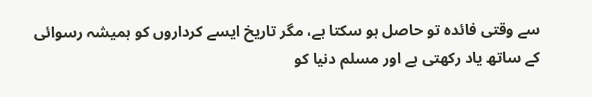سے وقتی فائدہ تو حاصل ہو سکتا ہے، مگر تاریخ ایسے کرداروں کو ہمیشہ رسوائی کے ساتھ یاد رکھتی ہے اور مسلم دنیا کو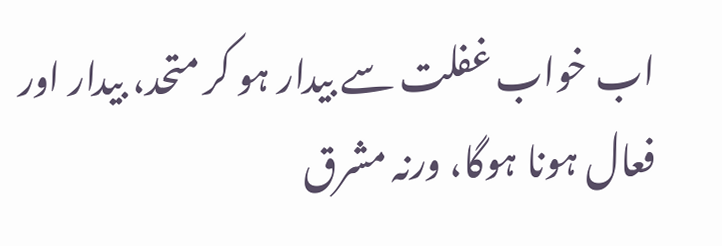اب خواب غفلت سے بیدار ہو کر متحد، بیدار اور فعال ہونا ہوگا، ورنہ مشرق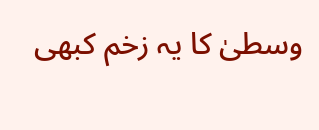وسطیٰ کا یہ زخم کبھی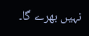نہیں بھرے گا۔